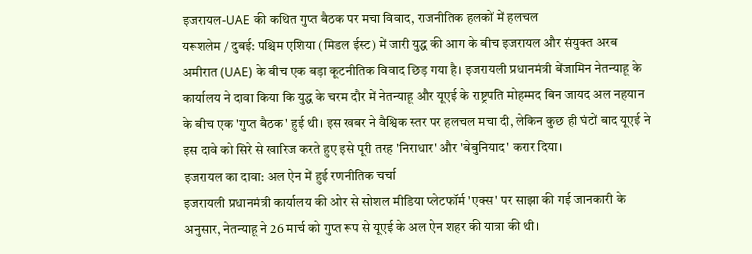इजरायल-UAE की कथित गुप्त बैठक पर मचा विवाद, राजनीतिक हलकों में हलचल
यरूशलेम / दुबई: पश्चिम एशिया (मिडल ईस्ट) में जारी युद्ध की आग के बीच इजरायल और संयुक्त अरब अमीरात (UAE) के बीच एक बड़ा कूटनीतिक विवाद छिड़ गया है। इजरायली प्रधानमंत्री बेंजामिन नेतन्याहू के कार्यालय ने दावा किया कि युद्ध के चरम दौर में नेतन्याहू और यूएई के राष्ट्रपति मोहम्मद बिन जायद अल नहयान के बीच एक 'गुप्त बैठक' हुई थी। इस खबर ने वैश्विक स्तर पर हलचल मचा दी, लेकिन कुछ ही घंटों बाद यूएई ने इस दावे को सिरे से खारिज करते हुए इसे पूरी तरह 'निराधार' और 'बेबुनियाद' करार दिया।
इजरायल का दावा: अल ऐन में हुई रणनीतिक चर्चा
इजरायली प्रधानमंत्री कार्यालय की ओर से सोशल मीडिया प्लेटफॉर्म 'एक्स' पर साझा की गई जानकारी के अनुसार, नेतन्याहू ने 26 मार्च को गुप्त रूप से यूएई के अल ऐन शहर की यात्रा की थी।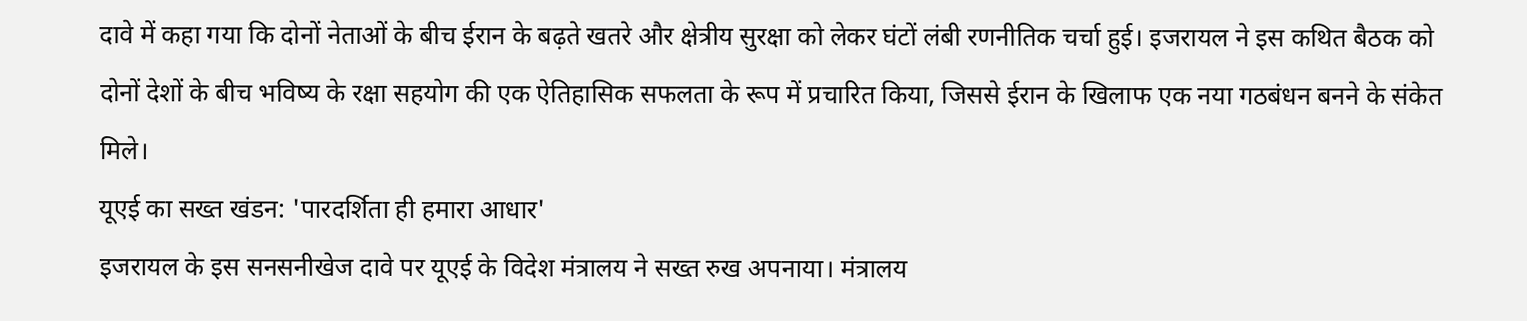दावे में कहा गया कि दोनों नेताओं के बीच ईरान के बढ़ते खतरे और क्षेत्रीय सुरक्षा को लेकर घंटों लंबी रणनीतिक चर्चा हुई। इजरायल ने इस कथित बैठक को दोनों देशों के बीच भविष्य के रक्षा सहयोग की एक ऐतिहासिक सफलता के रूप में प्रचारित किया, जिससे ईरान के खिलाफ एक नया गठबंधन बनने के संकेत मिले।
यूएई का सख्त खंडन: 'पारदर्शिता ही हमारा आधार'
इजरायल के इस सनसनीखेज दावे पर यूएई के विदेश मंत्रालय ने सख्त रुख अपनाया। मंत्रालय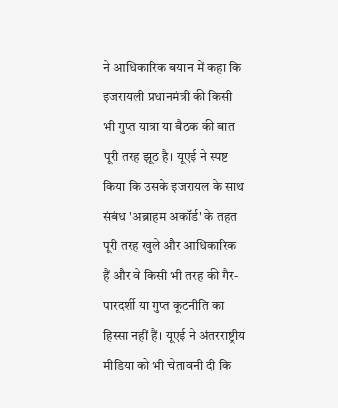ने आधिकारिक बयान में कहा कि इजरायली प्रधानमंत्री की किसी भी गुप्त यात्रा या बैठक की बात पूरी तरह झूठ है। यूएई ने स्पष्ट किया कि उसके इजरायल के साथ संबंध 'अब्राहम अकॉर्ड' के तहत पूरी तरह खुले और आधिकारिक हैं और वे किसी भी तरह की गैर-पारदर्शी या गुप्त कूटनीति का हिस्सा नहीं हैं। यूएई ने अंतरराष्ट्रीय मीडिया को भी चेतावनी दी कि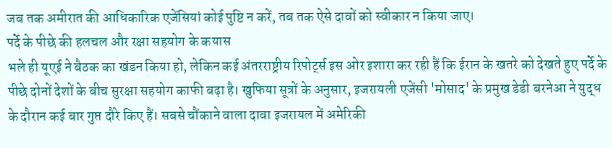जब तक अमीरात की आधिकारिक एजेंसियां कोई पुष्टि न करें, तब तक ऐसे दावों को स्वीकार न किया जाए।
पर्दे के पीछे की हलचल और रक्षा सहयोग के कयास
भले ही यूएई ने बैठक का खंडन किया हो, लेकिन कई अंतरराष्ट्रीय रिपोर्ट्स इस ओर इशारा कर रही हैं कि ईरान के खतरे को देखते हुए पर्दे के पीछे दोनों देशों के बीच सुरक्षा सहयोग काफी बढ़ा है। खुफिया सूत्रों के अनुसार, इजरायली एजेंसी 'मोसाद' के प्रमुख डेडी बरनेआ ने युद्ध के दौरान कई बार गुप्त दौरे किए हैं। सबसे चौंकाने वाला दावा इजरायल में अमेरिकी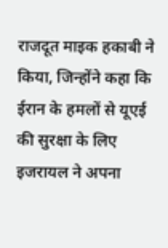राजदूत माइक हकाबी ने किया, जिन्होंने कहा कि ईरान के हमलों से यूएई की सुरक्षा के लिए इजरायल ने अपना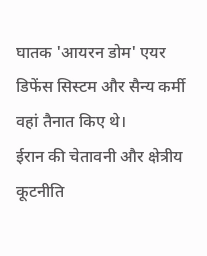घातक 'आयरन डोम' एयर डिफेंस सिस्टम और सैन्य कर्मी वहां तैनात किए थे।
ईरान की चेतावनी और क्षेत्रीय कूटनीति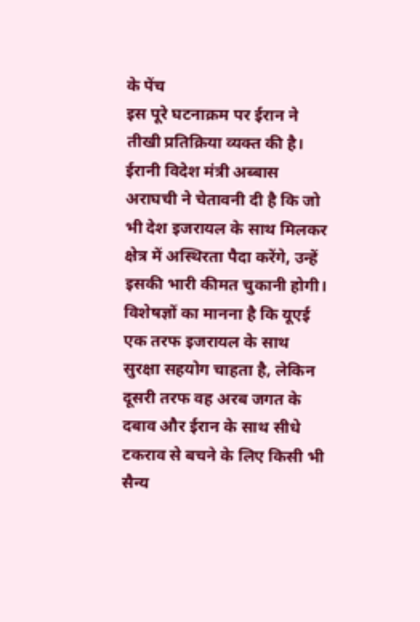के पेंच
इस पूरे घटनाक्रम पर ईरान ने तीखी प्रतिक्रिया व्यक्त की है। ईरानी विदेश मंत्री अब्बास अराघची ने चेतावनी दी है कि जो भी देश इजरायल के साथ मिलकर क्षेत्र में अस्थिरता पैदा करेंगे, उन्हें इसकी भारी कीमत चुकानी होगी। विशेषज्ञों का मानना है कि यूएई एक तरफ इजरायल के साथ सुरक्षा सहयोग चाहता है, लेकिन दूसरी तरफ वह अरब जगत के दबाव और ईरान के साथ सीधे टकराव से बचने के लिए किसी भी सैन्य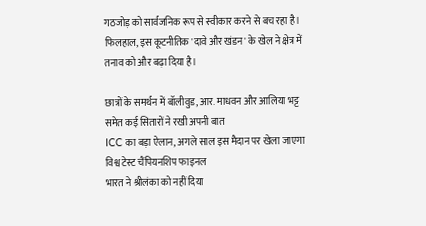गठजोड़ को सार्वजनिक रूप से स्वीकार करने से बच रहा है। फिलहाल, इस कूटनीतिक 'दावे और खंडन' के खेल ने क्षेत्र में तनाव को और बढ़ा दिया है।

छात्रों के समर्थन में बॉलीवुड, आर. माधवन और आलिया भट्ट समेत कई सितारों ने रखी अपनी बात
ICC का बड़ा ऐलान, अगले साल इस मैदान पर खेला जाएगा विश्व टेस्ट चैंपियनशिप फाइनल
भारत ने श्रीलंका को नहीं दिया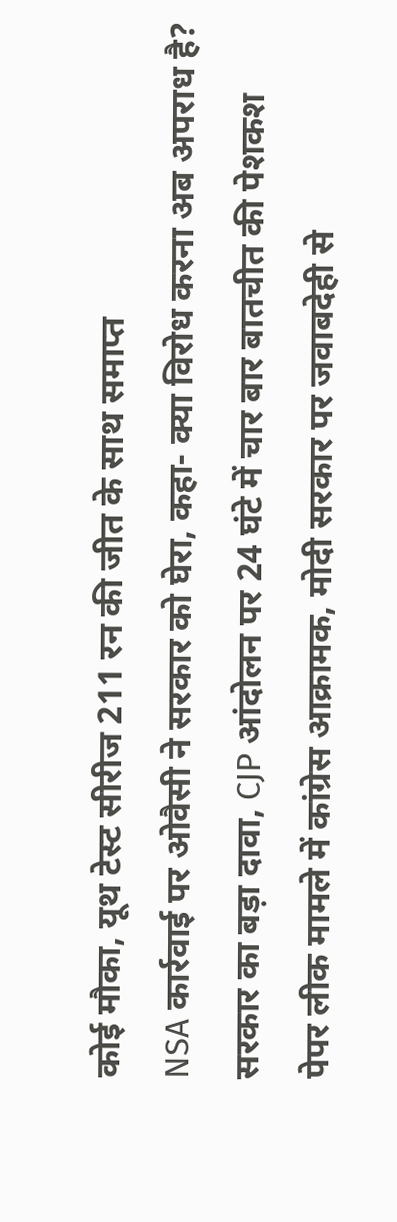कोई मौका, यूथ टेस्ट सीरीज 211 रन की जीत के साथ समाप्त
NSA कार्रवाई पर ओवैसी ने सरकार को घेरा, कहा- क्या विरोध करना अब अपराध है?
सरकार का बड़ा दावा, CJP आंदोलन पर 24 घंटे में चार बार बातचीत की पेशकश
पेपर लीक मामले में कांग्रेस आक्रामक, मोदी सरकार पर जवाबदेही से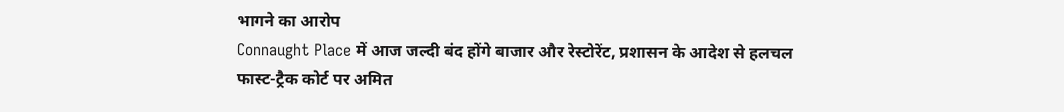भागने का आरोप
Connaught Place में आज जल्दी बंद होंगे बाजार और रेस्टोरेंट, प्रशासन के आदेश से हलचल
फास्ट-ट्रैक कोर्ट पर अमित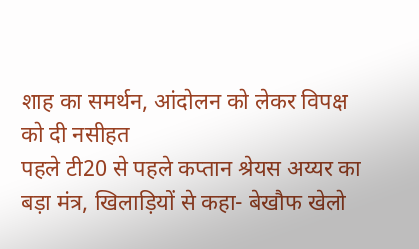शाह का समर्थन, आंदोलन को लेकर विपक्ष को दी नसीहत
पहले टी20 से पहले कप्तान श्रेयस अय्यर का बड़ा मंत्र, खिलाड़ियों से कहा- बेखौफ खेलो